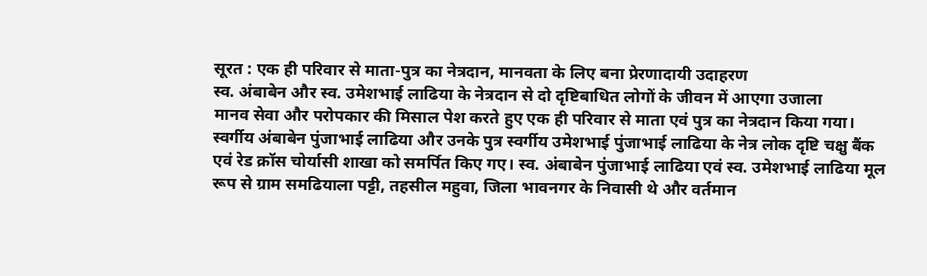सूरत : एक ही परिवार से माता-पुत्र का नेत्रदान, मानवता के लिए बना प्रेरणादायी उदाहरण
स्व. अंबाबेन और स्व. उमेशभाई लाढिया के नेत्रदान से दो दृष्टिबाधित लोगों के जीवन में आएगा उजाला
मानव सेवा और परोपकार की मिसाल पेश करते हुए एक ही परिवार से माता एवं पुत्र का नेत्रदान किया गया। स्वर्गीय अंबाबेन पुंजाभाई लाढिया और उनके पुत्र स्वर्गीय उमेशभाई पुंजाभाई लाढिया के नेत्र लोक दृष्टि चक्षु बैंक एवं रेड क्रॉस चोर्यासी शाखा को समर्पित किए गए। स्व. अंबाबेन पुंजाभाई लाढिया एवं स्व. उमेशभाई लाढिया मूल रूप से ग्राम समढियाला पट्टी, तहसील महुवा, जिला भावनगर के निवासी थे और वर्तमान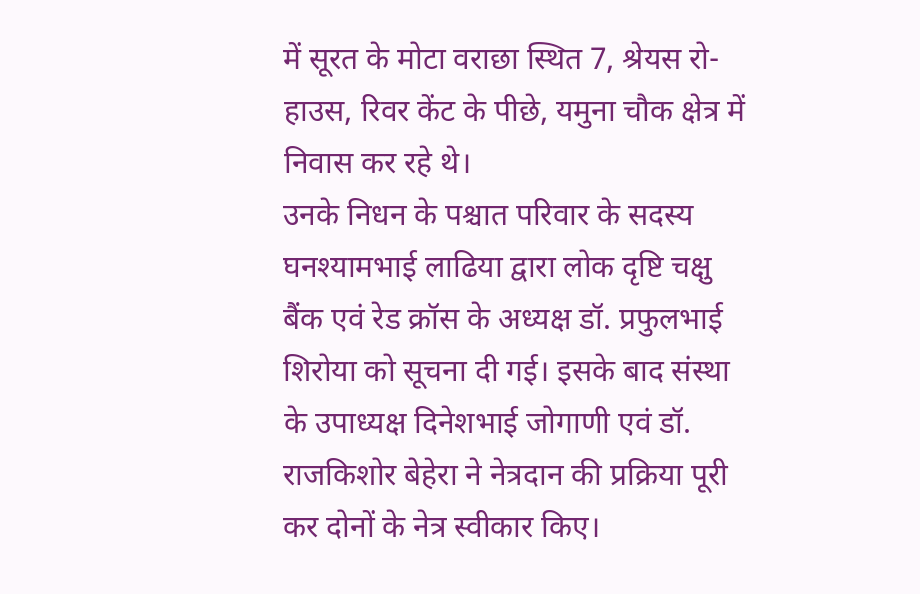में सूरत के मोटा वराछा स्थित 7, श्रेयस रो-हाउस, रिवर केंट के पीछे, यमुना चौक क्षेत्र में निवास कर रहे थे।
उनके निधन के पश्चात परिवार के सदस्य घनश्यामभाई लाढिया द्वारा लोक दृष्टि चक्षु बैंक एवं रेड क्रॉस के अध्यक्ष डॉ. प्रफुलभाई शिरोया को सूचना दी गई। इसके बाद संस्था के उपाध्यक्ष दिनेशभाई जोगाणी एवं डॉ. राजकिशोर बेहेरा ने नेत्रदान की प्रक्रिया पूरी कर दोनों के नेत्र स्वीकार किए।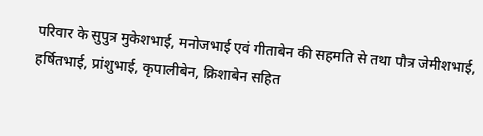परिवार के सुपुत्र मुकेशभाई, मनोजभाई एवं गीताबेन की सहमति से तथा पौत्र जेमीशभाई, हर्षितभाई, प्रांशुभाई, कृपालीबेन, क्रिशाबेन सहित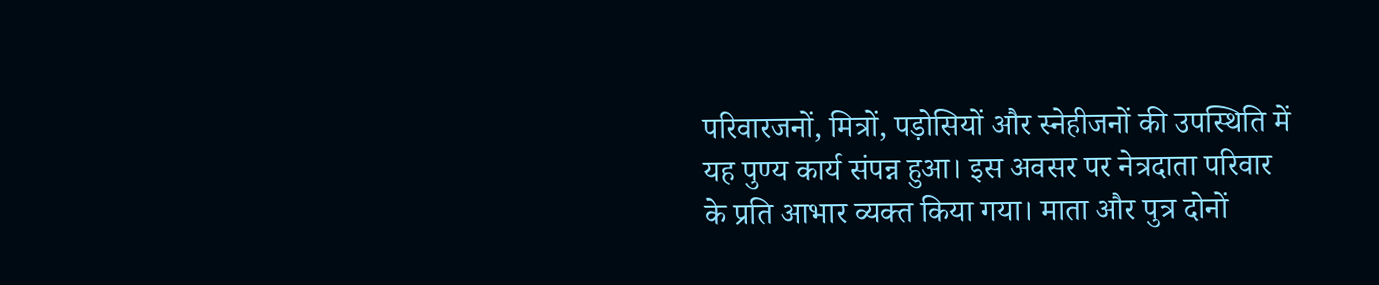परिवारजनों, मित्रों, पड़ोसियों और स्नेहीजनों की उपस्थिति में यह पुण्य कार्य संपन्न हुआ। इस अवसर पर नेत्रदाता परिवार के प्रति आभार व्यक्त किया गया। माता और पुत्र दोनों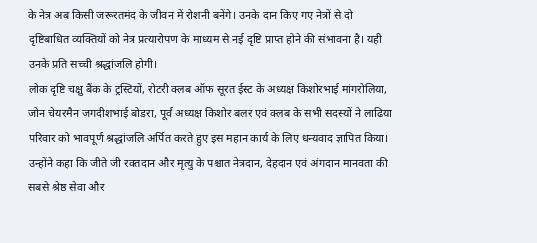के नेत्र अब किसी जरूरतमंद के जीवन में रोशनी बनेंगे। उनके दान किए गए नेत्रों से दो दृष्टिबाधित व्यक्तियों को नेत्र प्रत्यारोपण के माध्यम से नई दृष्टि प्राप्त होने की संभावना है। यही उनके प्रति सच्ची श्रद्धांजलि होगी।
लोक दृष्टि चक्षु बैंक के ट्रस्टियों, रोटरी क्लब ऑफ सूरत ईस्ट के अध्यक्ष किशोरभाई मांगरोलिया, जोन चेयरमैन जगदीशभाई बोडरा, पूर्व अध्यक्ष किशोर बलर एवं क्लब के सभी सदस्यों ने लाढिया परिवार को भावपूर्ण श्रद्धांजलि अर्पित करते हुए इस महान कार्य के लिए धन्यवाद ज्ञापित किया। उन्होंने कहा कि जीते जी रक्तदान और मृत्यु के पश्चात नेत्रदान, देहदान एवं अंगदान मानवता की सबसे श्रेष्ठ सेवा और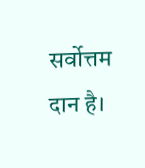सर्वोत्तम दान है।